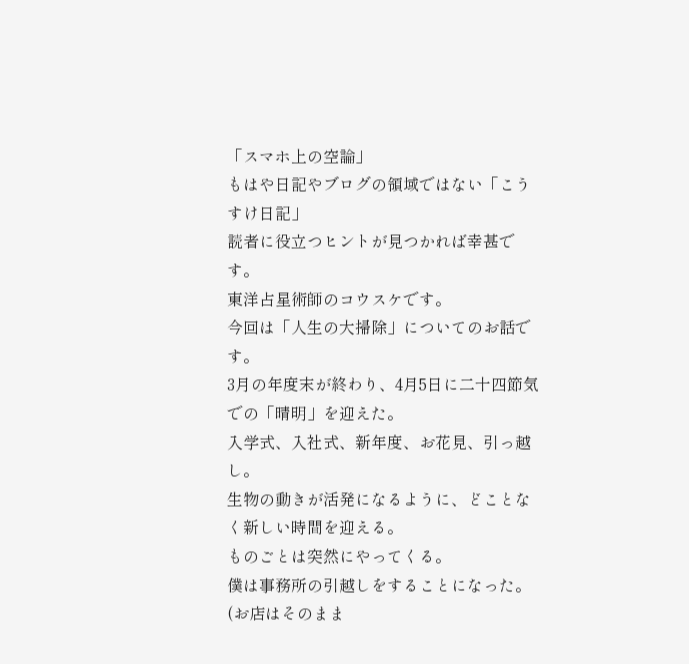「スマホ上の空論」
もはや日記やブログの領域ではない「こうすけ日記」
読者に役立つヒントが見つかれば幸甚です。
東洋占星術師のコウスケです。
今回は「人生の大掃除」についてのお話です。
3月の年度末が終わり、4月5日に二十四節気での「晴明」を迎えた。
入学式、入社式、新年度、お花見、引っ越し。
生物の動きが活発になるように、どことなく新しい時間を迎える。
ものごとは突然にやってくる。
僕は事務所の引越しをすることになった。(お店はそのまま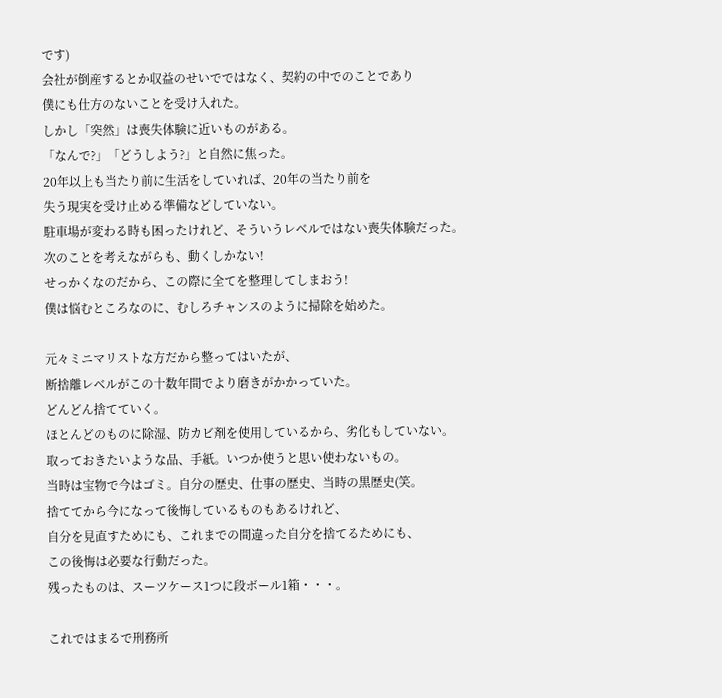です)
会社が倒産するとか収益のせいでではなく、契約の中でのことであり
僕にも仕方のないことを受け入れた。
しかし「突然」は喪失体験に近いものがある。
「なんで?」「どうしよう?」と自然に焦った。
20年以上も当たり前に生活をしていれば、20年の当たり前を
失う現実を受け止める準備などしていない。
駐車場が変わる時も困ったけれど、そういうレベルではない喪失体験だった。
次のことを考えながらも、動くしかない!
せっかくなのだから、この際に全てを整理してしまおう!
僕は悩むところなのに、むしろチャンスのように掃除を始めた。

元々ミニマリストな方だから整ってはいたが、
断捨離レベルがこの十数年間でより磨きがかかっていた。
どんどん捨てていく。
ほとんどのものに除湿、防カビ剤を使用しているから、劣化もしていない。
取っておきたいような品、手紙。いつか使うと思い使わないもの。
当時は宝物で今はゴミ。自分の歴史、仕事の歴史、当時の黒歴史(笑。
捨ててから今になって後悔しているものもあるけれど、
自分を見直すためにも、これまでの間違った自分を捨てるためにも、
この後悔は必要な行動だった。
残ったものは、スーツケース1つに段ボール1箱・・・。

これではまるで刑務所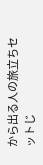から出る人の旅立ちセットじ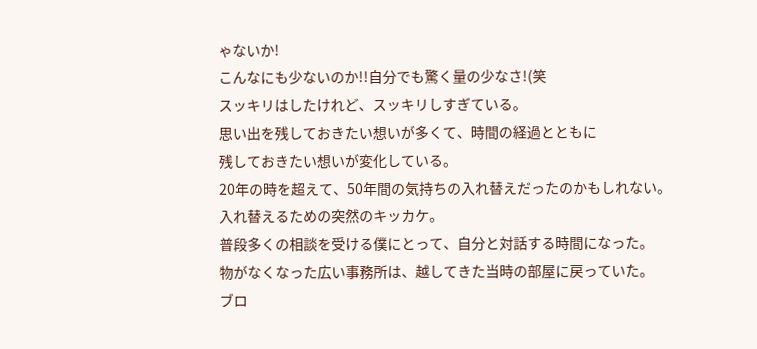ゃないか!
こんなにも少ないのか!!自分でも驚く量の少なさ!(笑
スッキリはしたけれど、スッキリしすぎている。
思い出を残しておきたい想いが多くて、時間の経過とともに
残しておきたい想いが変化している。
20年の時を超えて、50年間の気持ちの入れ替えだったのかもしれない。
入れ替えるための突然のキッカケ。
普段多くの相談を受ける僕にとって、自分と対話する時間になった。
物がなくなった広い事務所は、越してきた当時の部屋に戻っていた。
ブロ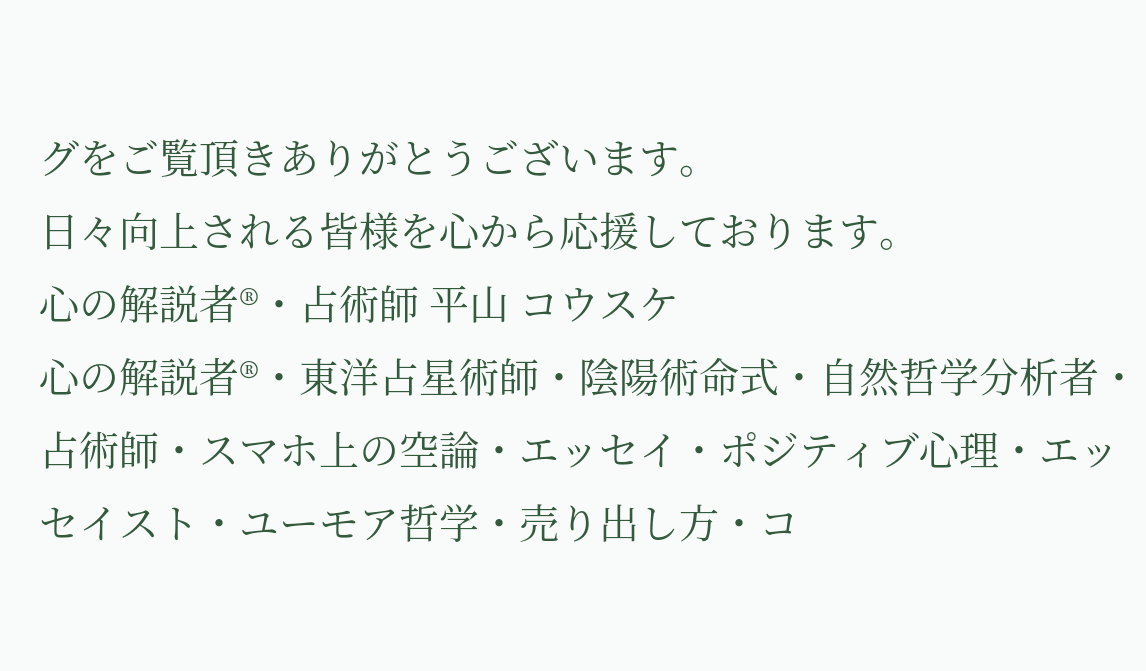グをご覧頂きありがとうございます。
日々向上される皆様を心から応援しております。
心の解説者®・占術師 平山 コウスケ
心の解説者®・東洋占星術師・陰陽術命式・自然哲学分析者・占術師・スマホ上の空論・エッセイ・ポジティブ心理・エッセイスト・ユーモア哲学・売り出し方・コ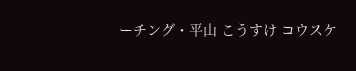ーチング・平山 こうすけ コウスケ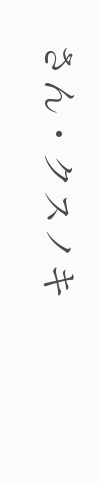さん・クスノキ